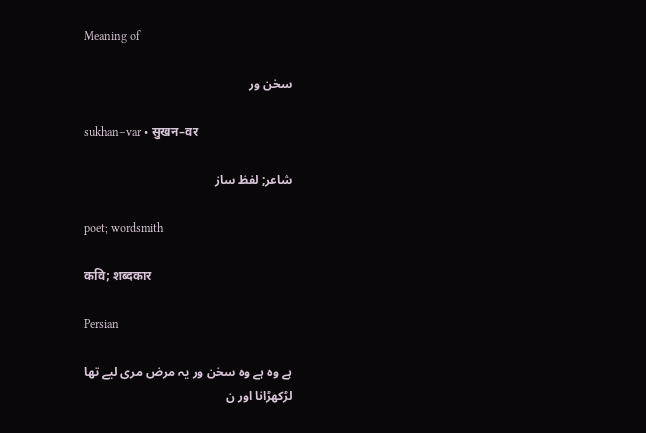Meaning of

سخن ور

sukhan–var • सुखन–वर

شاعر; لفظ ساز

poet; wordsmith

कवि; शब्दकार

Persian

ہے وہ ہے وہ سخن ور یہ مرض مری لیے تھا
لڑکھڑانا اور ن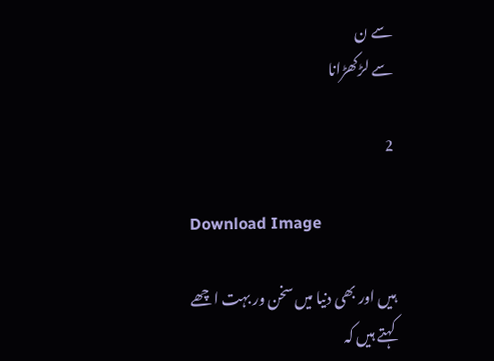سے ن
سے لڑکھڑانا

2

Download Image

ہیں اور بھی دنیا میں سخن ور بہت اچھے
کہتے ہیں کہ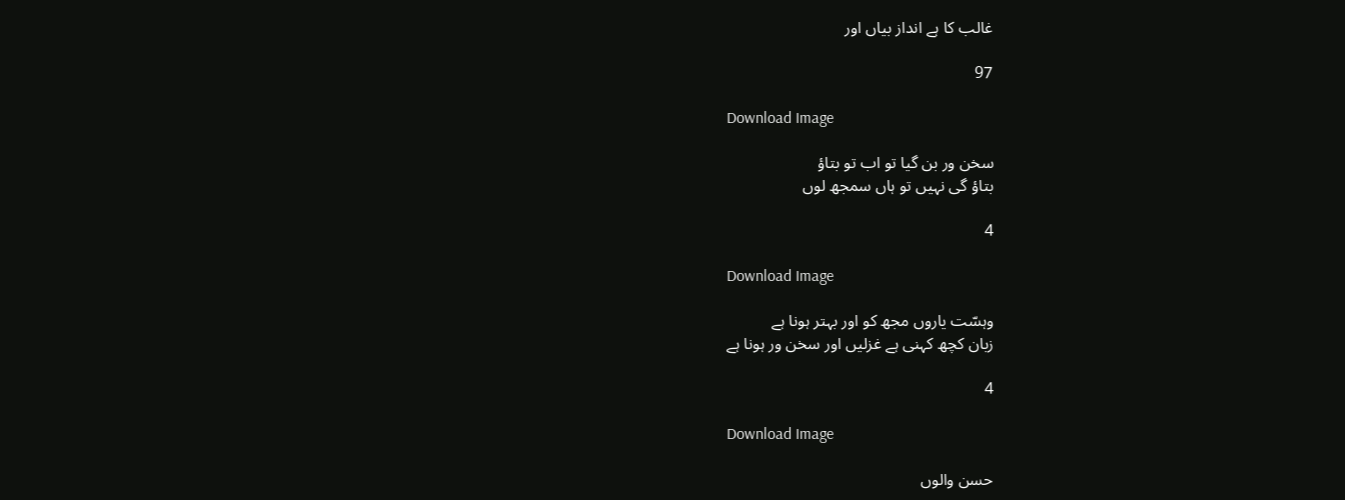غالب کا ہے انداز بیاں اور

97

Download Image

سخن ور بن گیا تو اب تو بتاؤ
بتاؤ گی نہیں تو ہاں سمجھ لوں

4

Download Image

وہسّت یاروں مجھ کو اور بہتر ہونا ہے
زبان کچھ کہنی ہے غزلیں اور سخن ور ہونا ہے

4

Download Image

حسن والوں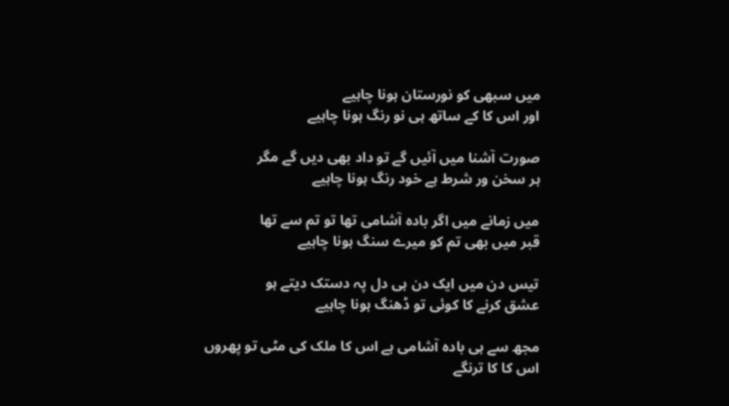میں سبھی کو نورستان ہونا چاہیے
اور اس کا کے ساتھ ہی نو رنگ ہونا چاہیے

صورت آشنا میں آئیں گے تو داد بھی دیں گے مگر
ہر سخن ور شرط ہے خود رنگ ہونا چاہیے

میں زمانے میں اگر بادہ آشامی تھا تو تم سے تھا
قبر میں بھی تم کو میرے سنگ ہونا چاہیے

تیس دن میں ایک دن ہی دل پہ دستک دیتے ہو
عشق کرنے کا کوئی تو ڈھنگ ہونا چاہیے

مجھ سے ہی بادہ آشامی ہے اس کا ملک کی مٹی تو پھروں
اس کا کا ترنگے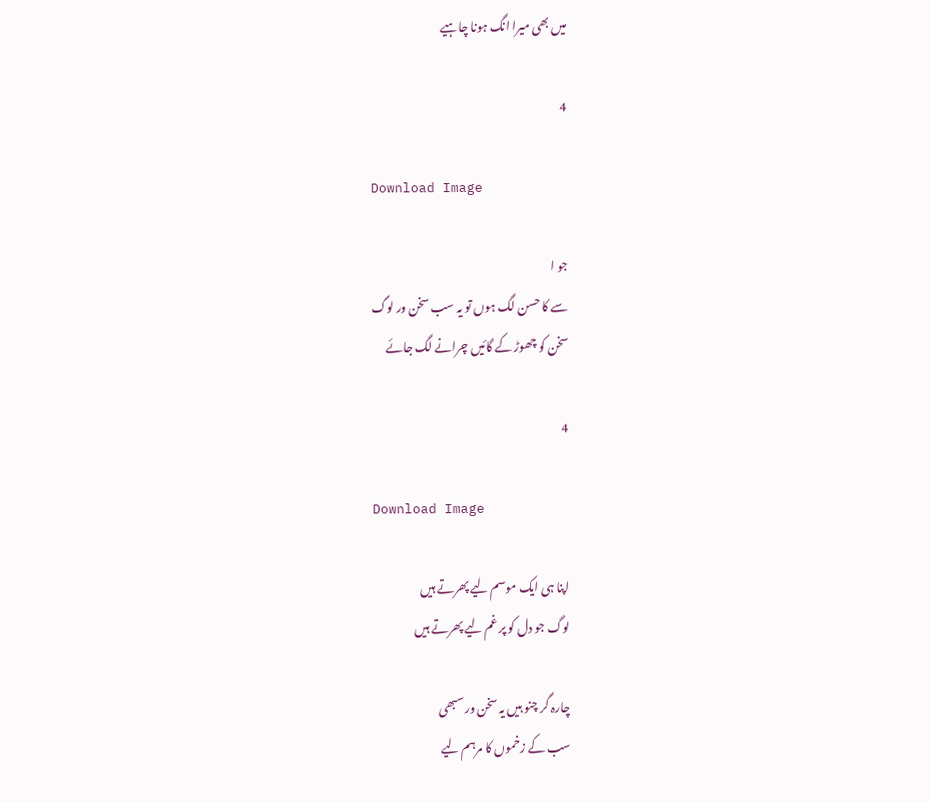میں بھی میرا انگ ہونا چاہیے

4

Download Image

جو ا
سے کا حسن لگ ہوں تو یہ سب سخن ور لوگ
سخن کو چھوڑ کے گائیں چرانے لگ جائے

4

Download Image

اپنا ہی ایک موسم لیے پھرتے ہیں
لوگ جو دل کو پر غم لیے پھرتے ہیں

چارہ گر چنو ہیں یہ سخن ور سبھی
سب کے زخموں کا مرہم لیے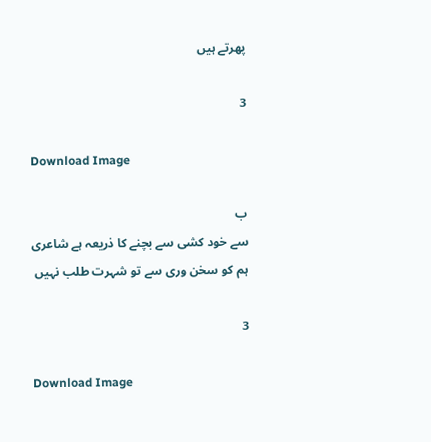پھرتے ہیں

3

Download Image

ب
سے خود کشی سے بچنے کا ذریعہ ہے شاعری
ہم کو سخن وری سے تو شہرت طلب نہیں

3

Download Image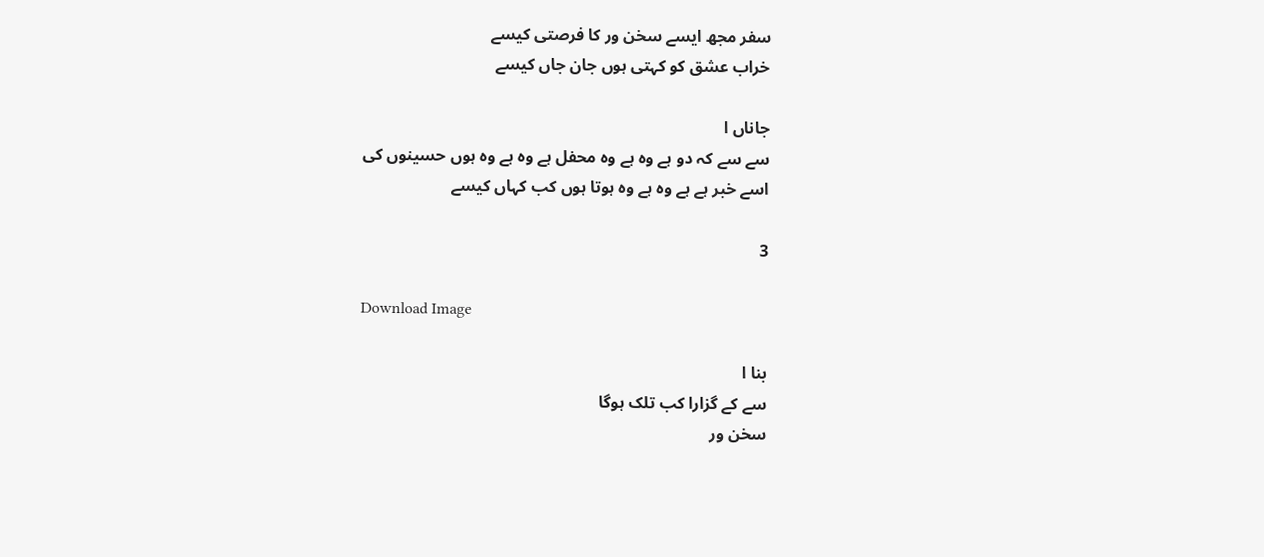سفر مجھ ایسے سخن ور کا فرصتی کیسے
خراب عشق کو کہتی ہوں جان جاں کیسے

جاناں ا
سے سے کہ دو ہے وہ ہے وہ محفل ہے وہ ہے وہ ہوں حسینوں کی
اسے خبر ہے ہے وہ ہے وہ ہوتا ہوں کب کہاں کیسے

3

Download Image

بنا ا
سے کے گزارا کب تلک ہوگا
سخن ور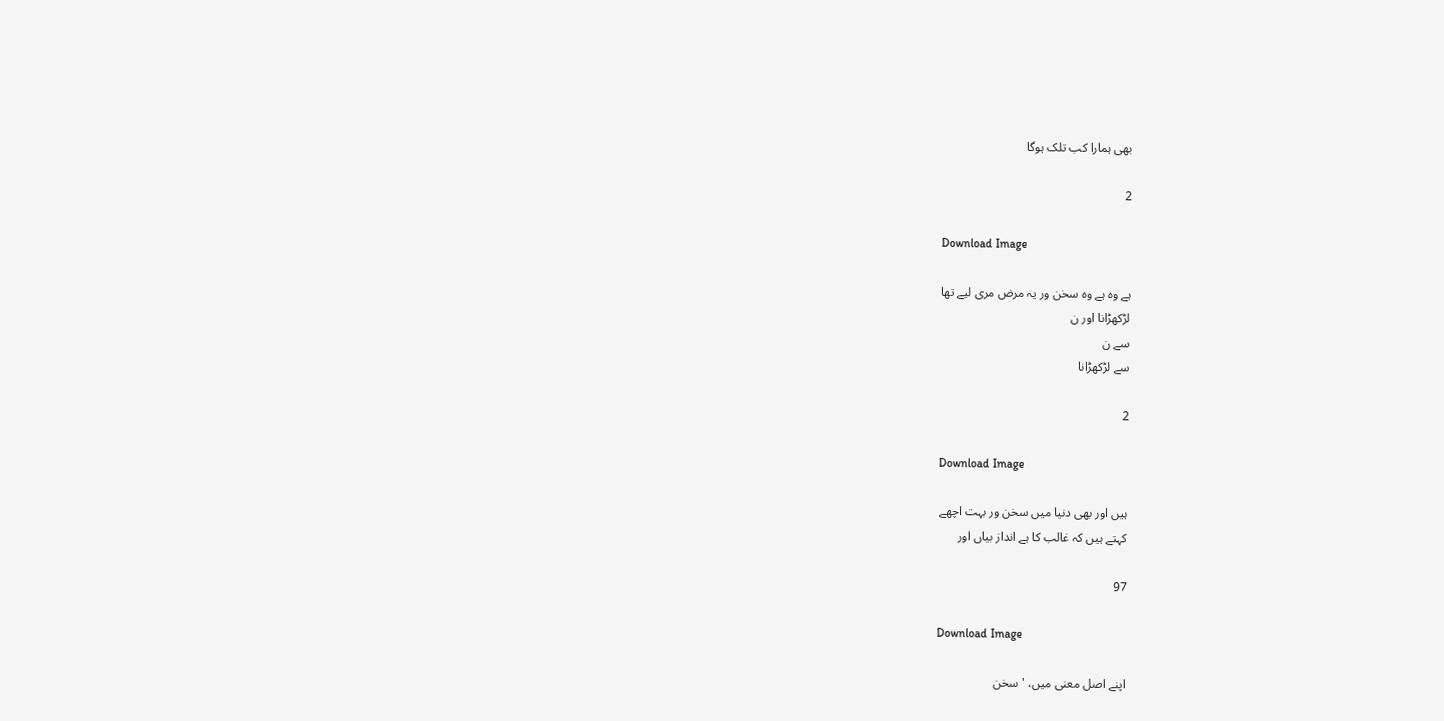بھی ہمارا کب تلک ہوگا

2

Download Image

ہے وہ ہے وہ سخن ور یہ مرض مری لیے تھا
لڑکھڑانا اور ن
سے ن
سے لڑکھڑانا

2

Download Image

ہیں اور بھی دنیا میں سخن ور بہت اچھے
کہتے ہیں کہ غالب کا ہے انداز بیاں اور

97

Download Image

اپنے اصل معنی میں، 'سخن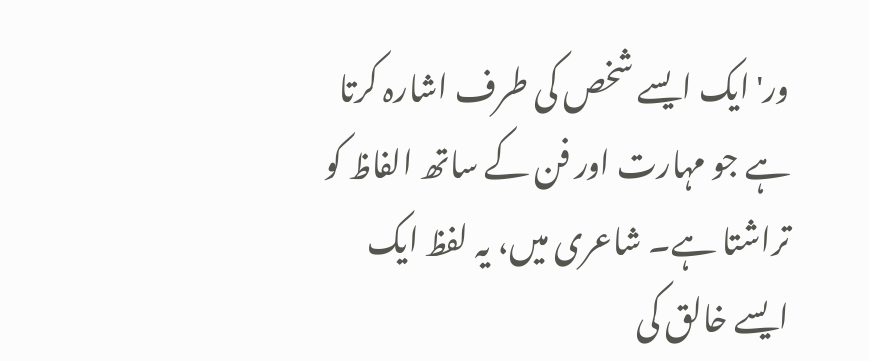ور' ایک ایسے شخص کی طرف اشارہ کرتا ہے جو مہارت اور فن کے ساتھ الفاظ کو تراشتا ہے۔ شاعری میں، یہ لفظ ایک ایسے خالق کی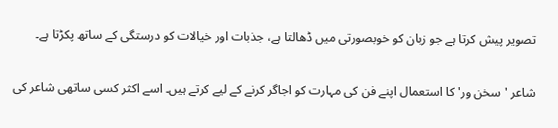تصویر پیش کرتا ہے جو زبان کو خوبصورتی میں ڈھالتا ہے، جذبات اور خیالات کو درستگی کے ساتھ پکڑتا ہے۔

شاعر 'سخن ور' کا استعمال اپنے فن کی مہارت کو اجاگر کرنے کے لیے کرتے ہیں۔ اسے اکثر کسی ساتھی شاعر کی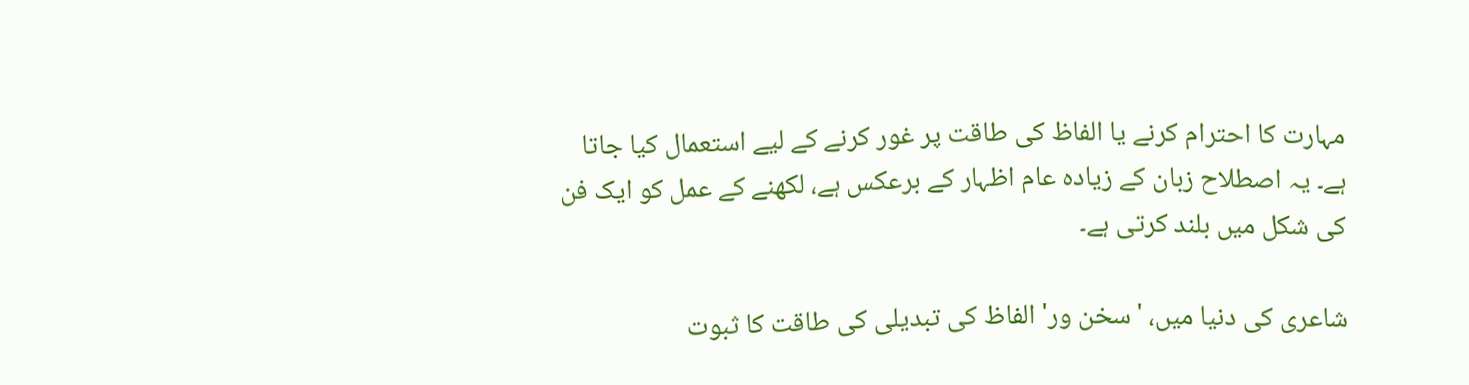مہارت کا احترام کرنے یا الفاظ کی طاقت پر غور کرنے کے لیے استعمال کیا جاتا ہے۔ یہ اصطلاح زبان کے زیادہ عام اظہار کے برعکس ہے، لکھنے کے عمل کو ایک فن کی شکل میں بلند کرتی ہے۔

شاعری کی دنیا میں، 'سخن ور' الفاظ کی تبدیلی کی طاقت کا ثبوت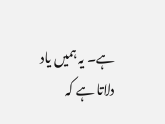ہے۔ یہ ہمیں یاد دلاتا ہے کہ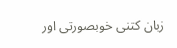زبان کتنی خوبصورتی اور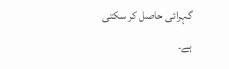گہرائی حاصل کر سکتی ہے۔